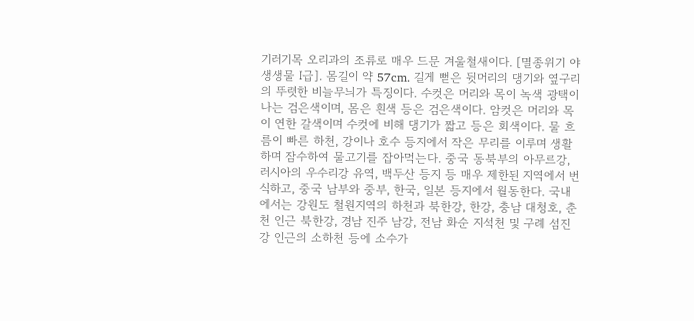기러기목 오리과의 조류로 매우 드문 겨울철새이다. [멸종위기 야생생물 Ⅰ급]. 몸길이 약 57cm. 길게 뻗은 뒷머리의 댕기와 옆구리의 뚜렷한 비늘무늬가 특징이다. 수컷은 머리와 목이 녹색 광택이 나는 검은색이며, 몸은 흰색 등은 검은색이다. 암컷은 머리와 목이 연한 갈색이며 수컷에 비해 댕기가 짧고 등은 회색이다. 물 흐름이 빠른 하천, 강이나 호수 등지에서 작은 무리를 이루며 생활하며 잠수하여 물고기를 잡아먹는다. 중국 동북부의 아무르강, 러시아의 우수리강 유역, 백두산 등지 등 매우 제한된 지역에서 번식하고, 중국 남부와 중부, 한국, 일본 등지에서 월동한다. 국내에서는 강원도 철원지역의 하천과 북한강, 한강, 충남 대청호, 춘천 인근 북한강, 경남 진주 남강, 전남 화순 지석천 및 구례 섬진강 인근의 소하천 등에 소수가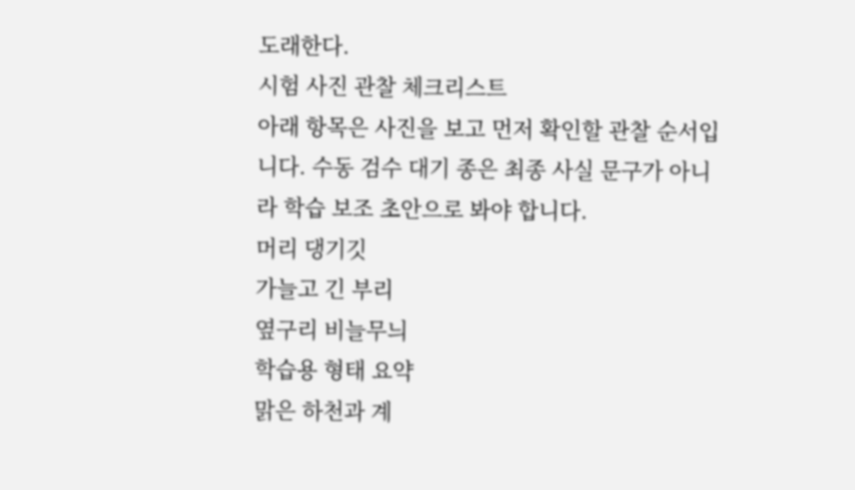도래한다.
시험 사진 관찰 체크리스트
아래 항목은 사진을 보고 먼저 확인할 관찰 순서입니다. 수동 검수 대기 종은 최종 사실 문구가 아니라 학습 보조 초안으로 봐야 합니다.
머리 댕기깃
가늘고 긴 부리
옆구리 비늘무늬
학습용 형태 요약
맑은 하천과 계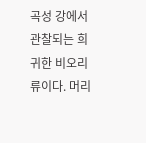곡성 강에서 관찰되는 희귀한 비오리류이다. 머리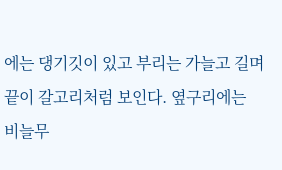에는 댕기깃이 있고 부리는 가늘고 길며 끝이 갈고리처럼 보인다. 옆구리에는 비늘무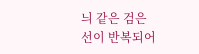늬 같은 검은 선이 반복되어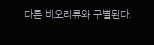다른 비오리류와 구별된다.